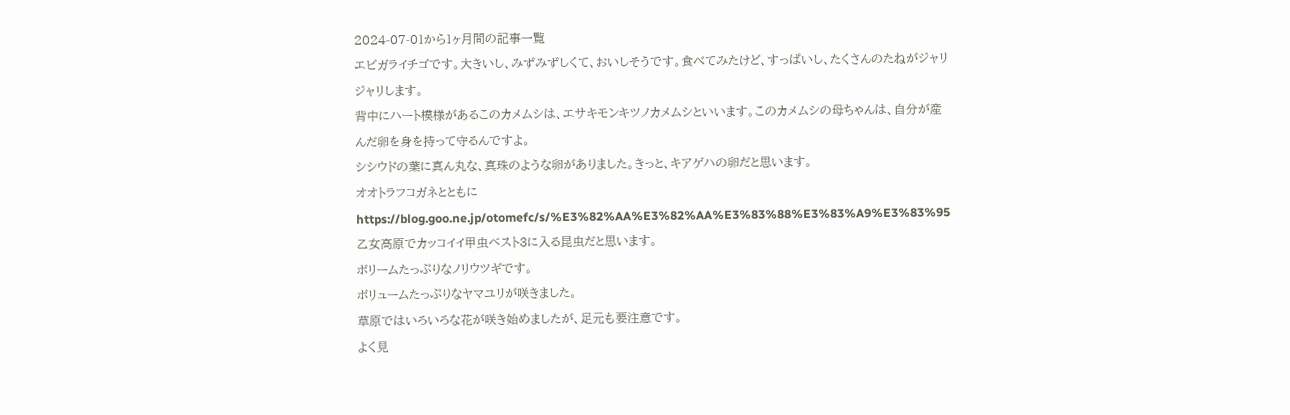2024-07-01から1ヶ月間の記事一覧
エビガライチゴです。大きいし、みずみずしくて、おいしそうです。食べてみたけど、すっぱいし、たくさんのたねがジャリジャリします。
背中にハート模様があるこのカメムシは、エサキモンキツノカメムシといいます。このカメムシの母ちゃんは、自分が産んだ卵を身を持って守るんですよ。
シシウドの葉に真ん丸な、真珠のような卵がありました。きっと、キアゲハの卵だと思います。
オオトラフコガネとともにhttps://blog.goo.ne.jp/otomefc/s/%E3%82%AA%E3%82%AA%E3%83%88%E3%83%A9%E3%83%95乙女高原でカッコイイ甲虫ベスト3に入る昆虫だと思います。
ボリームたっぷりなノリウツギです。
ボリュームたっぷりなヤマユリが咲きました。
草原ではいろいろな花が咲き始めましたが、足元も要注意です。
よく見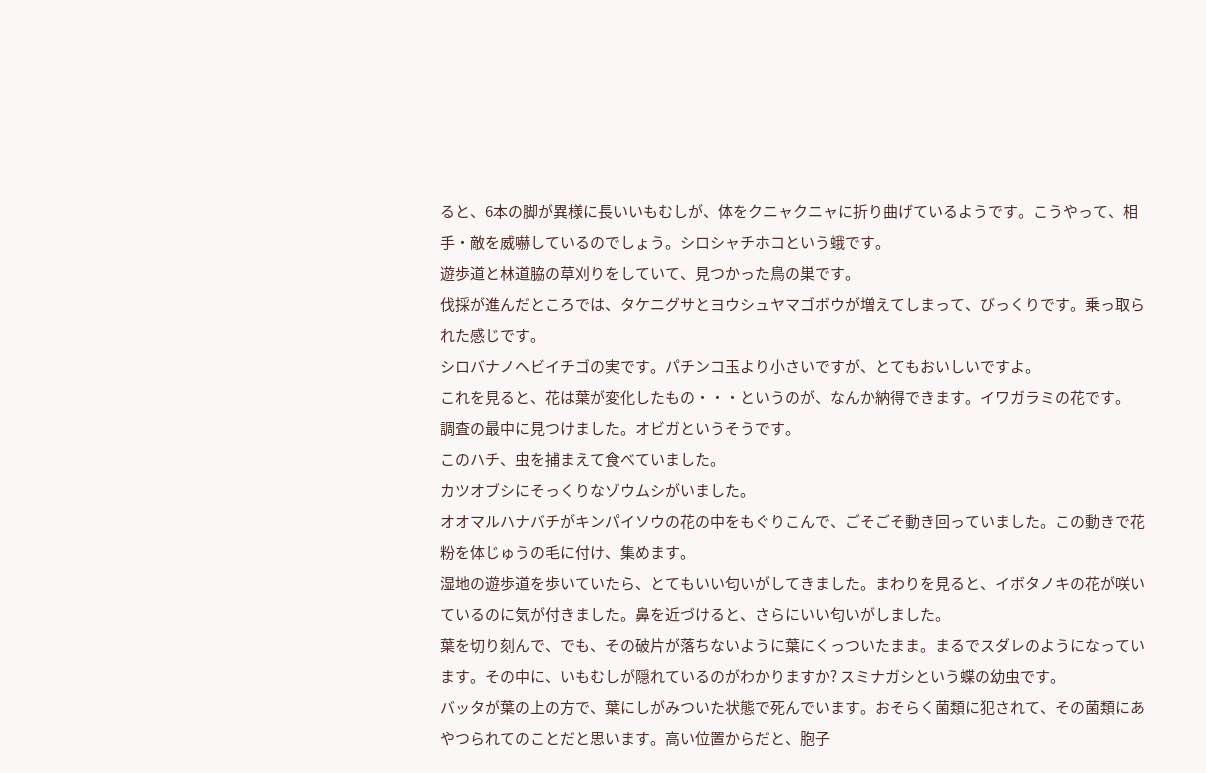ると、6本の脚が異様に長いいもむしが、体をクニャクニャに折り曲げているようです。こうやって、相手・敵を威嚇しているのでしょう。シロシャチホコという蛾です。
遊歩道と林道脇の草刈りをしていて、見つかった鳥の巣です。
伐採が進んだところでは、タケニグサとヨウシュヤマゴボウが増えてしまって、びっくりです。乗っ取られた感じです。
シロバナノヘビイチゴの実です。パチンコ玉より小さいですが、とてもおいしいですよ。
これを見ると、花は葉が変化したもの・・・というのが、なんか納得できます。イワガラミの花です。
調査の最中に見つけました。オビガというそうです。
このハチ、虫を捕まえて食べていました。
カツオブシにそっくりなゾウムシがいました。
オオマルハナバチがキンパイソウの花の中をもぐりこんで、ごそごそ動き回っていました。この動きで花粉を体じゅうの毛に付け、集めます。
湿地の遊歩道を歩いていたら、とてもいい匂いがしてきました。まわりを見ると、イボタノキの花が咲いているのに気が付きました。鼻を近づけると、さらにいい匂いがしました。
葉を切り刻んで、でも、その破片が落ちないように葉にくっついたまま。まるでスダレのようになっています。その中に、いもむしが隠れているのがわかりますか? スミナガシという蝶の幼虫です。
バッタが葉の上の方で、葉にしがみついた状態で死んでいます。おそらく菌類に犯されて、その菌類にあやつられてのことだと思います。高い位置からだと、胞子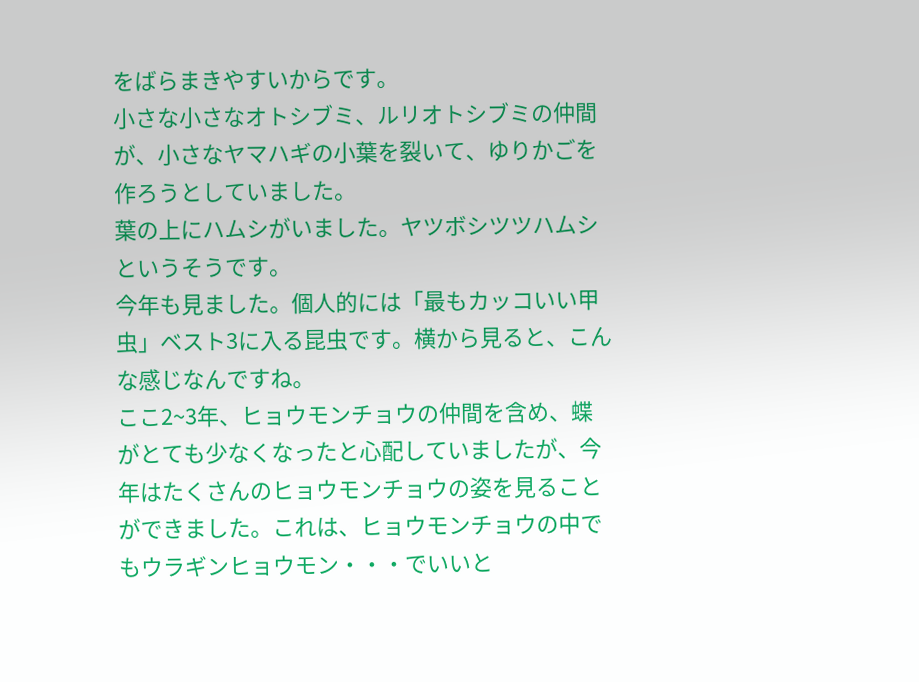をばらまきやすいからです。
小さな小さなオトシブミ、ルリオトシブミの仲間が、小さなヤマハギの小葉を裂いて、ゆりかごを作ろうとしていました。
葉の上にハムシがいました。ヤツボシツツハムシというそうです。
今年も見ました。個人的には「最もカッコいい甲虫」ベスト3に入る昆虫です。横から見ると、こんな感じなんですね。
ここ2~3年、ヒョウモンチョウの仲間を含め、蝶がとても少なくなったと心配していましたが、今年はたくさんのヒョウモンチョウの姿を見ることができました。これは、ヒョウモンチョウの中でもウラギンヒョウモン・・・でいいと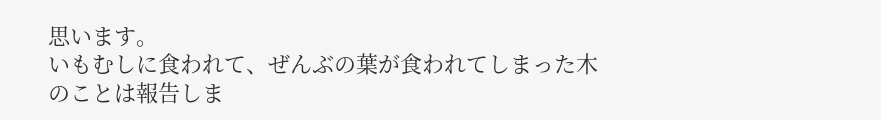思います。
いもむしに食われて、ぜんぶの葉が食われてしまった木のことは報告しま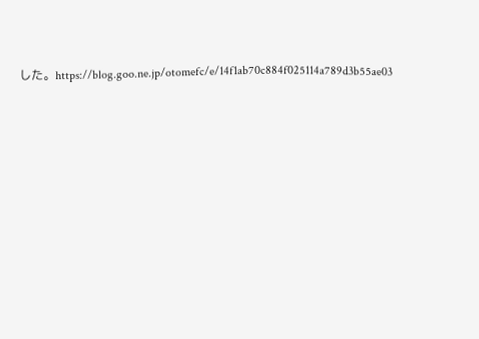した。https://blog.goo.ne.jp/otomefc/e/14f1ab70c884f025114a789d3b55ae03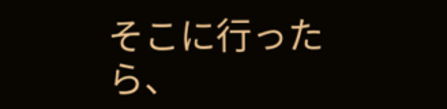そこに行ったら、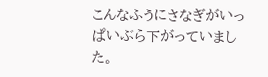こんなふうにさなぎがいっぱいぶら下がっていました。